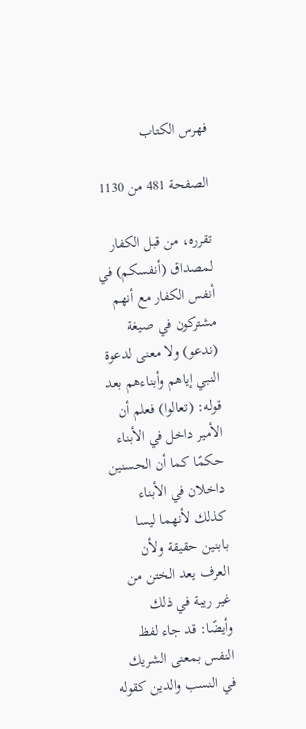فهرس الكتاب

الصفحة 481 من 1130

تقرره، من قبل الكفار لمصداق (أنفسكم) في أنفس الكفار مع أنهم مشتركون في صيغة (ندعو) ولا معنى لدعوة النبي إياهم وأبناءهم بعد قوله: (تعالوا) فعلم أن الأمير داخل في الأبناء حكمًا كما أن الحسنين داخلان في الأبناء كذلك لأنهما ليسا بابنين حقيقة ولأن العرف يعد الختن من غير ريبة في ذلك وأيضًا: قد جاء لفظ النفس بمعنى الشريك في النسب والدين كقوله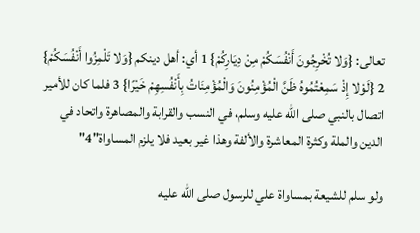تعالى: {وَلا تُخْرِجُونَ أَنْفُسَكُمْ مِنْ دِيَارِكُمْ} 1 أي: أهل دينكم {وَلا تَلْمِزُوا أَنْفُسَكُمْ} 2 {لَوْلا إِذْ سَمِعْتُمُوهُ ظَنَّ الْمُؤْمِنُونَ وَالْمُؤْمِنَاتُ بِأَنْفُسِهِمْ خَيْرًا} 3 فلما كان للأمير اتصال بالنبي صلى الله عليه وسلم، في النسب والقرابة والمصاهرة واتحاد في الدين والملة وكثرة المعاشرة والألفة وهذا غير بعيد فلا يلزم المساواة"4"

ولو سلم للشيعة بمساواة علي للرسول صلى الله عليه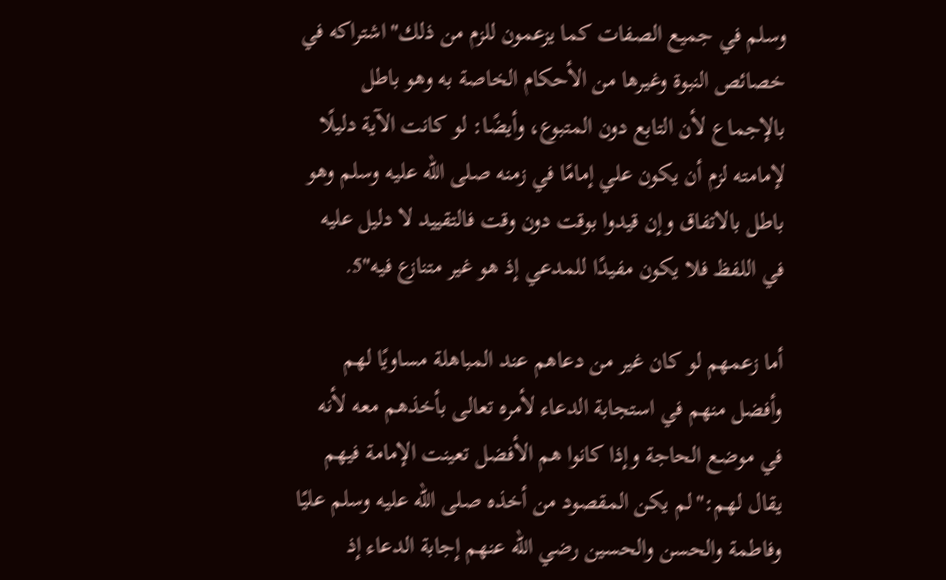وسلم في جميع الصفات كما يزعمون للزم من ذلك"اشتراكه في خصائص النبوة وغيرها من الأحكام الخاصة به وهو باطل بالإجماع لأن التابع دون المتبوع، وأيضًا: لو كانت الآية دليلًا لإمامته لزم أن يكون علي إمامًا في زمنه صلى الله عليه وسلم وهو باطل بالاتفاق وإن قيدوا بوقت دون وقت فالتقييد لا دليل عليه في اللفظ فلا يكون مفيدًا للمدعي إذ هو غير متنازع فيه"5.

أما زعمهم لو كان غير من دعاهم عند المباهلة مساويًا لهم وأفضل منهم في استجابة الدعاء لأمره تعالى بأخذهم معه لأنه في موضع الحاجة وإذا كانوا هم الأفضل تعينت الإمامة فيهم يقال لهم:"لم يكن المقصود من أخذه صلى الله عليه وسلم عليًا وفاطمة والحسن والحسين رضي الله عنهم إجابة الدعاء إذ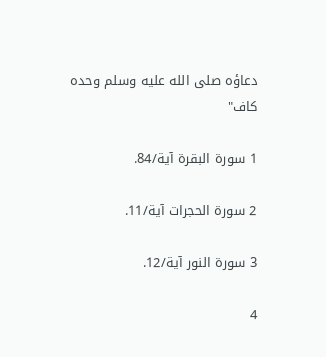دعاؤه صلى الله عليه وسلم وحده كاف"

1 سورة البقرة آية/84.

2 سورة الحجرات آية/11.

3 سورة النور آية/12.

4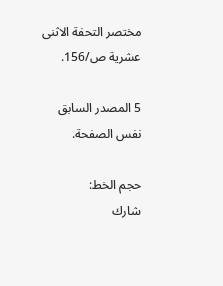مختصر التحفة الاثنى عشرية ص/156.

5 المصدر السابق نفس الصفحة.

حجم الخط:
شارك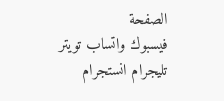الصفحة
فيسبوك واتساب تويتر تليجرام انستجرام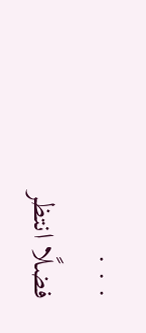. . .
فضلًا انتظر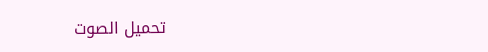تحميل الصوت